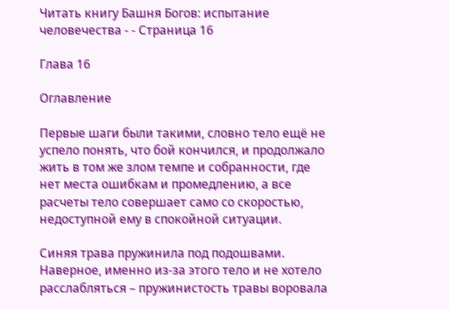Читать книгу Башня Богов: испытание человечества - - Страница 16

Глава 16

Оглавление

Первые шаги были такими, словно тело ещё не успело понять, что бой кончился, и продолжало жить в том же злом темпе и собранности, где нет места ошибкам и промедлению, а все расчеты тело совершает само со скоростью, недоступной ему в спокойной ситуации.

Синяя трава пружинила под подошвами. Наверное, именно из-за этого тело и не хотело расслабляться – пружинистость травы воровала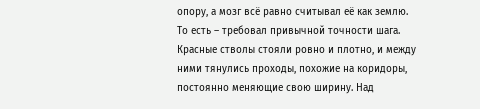опору, а мозг всё равно считывал её как землю. То есть – требовал привычной точности шага. Красные стволы стояли ровно и плотно, и между ними тянулись проходы, похожие на коридоры, постоянно меняющие свою ширину. Над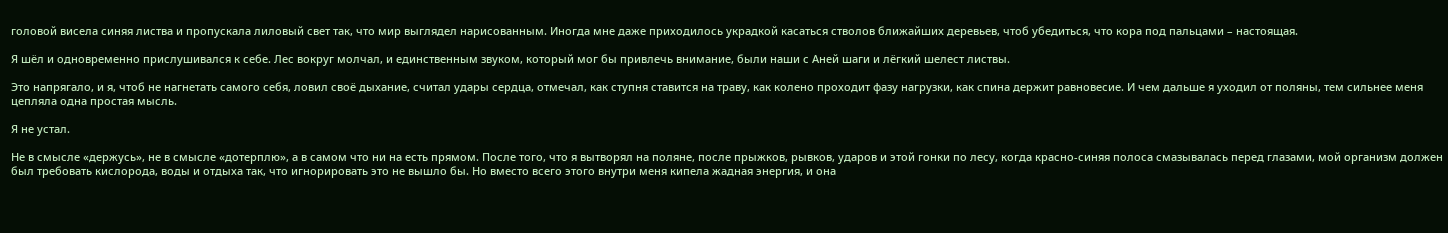головой висела синяя листва и пропускала лиловый свет так, что мир выглядел нарисованным. Иногда мне даже приходилось украдкой касаться стволов ближайших деревьев, чтоб убедиться, что кора под пальцами – настоящая.

Я шёл и одновременно прислушивался к себе. Лес вокруг молчал, и единственным звуком, который мог бы привлечь внимание, были наши с Аней шаги и лёгкий шелест листвы.

Это напрягало, и я, чтоб не нагнетать самого себя, ловил своё дыхание, считал удары сердца, отмечал, как ступня ставится на траву, как колено проходит фазу нагрузки, как спина держит равновесие. И чем дальше я уходил от поляны, тем сильнее меня цепляла одна простая мысль.

Я не устал.

Не в смысле «держусь», не в смысле «дотерплю», а в самом что ни на есть прямом. После того, что я вытворял на поляне, после прыжков, рывков, ударов и этой гонки по лесу, когда красно-синяя полоса смазывалась перед глазами, мой организм должен был требовать кислорода, воды и отдыха так, что игнорировать это не вышло бы. Но вместо всего этого внутри меня кипела жадная энергия, и она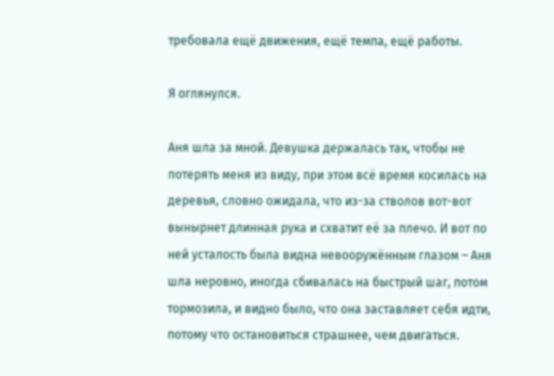требовала ещё движения, ещё темпа, ещё работы.

Я оглянулся.

Аня шла за мной. Девушка держалась так, чтобы не потерять меня из виду, при этом всё время косилась на деревья, словно ожидала, что из-за стволов вот-вот вынырнет длинная рука и схватит её за плечо. И вот по ней усталость была видна невооружённым глазом – Аня шла неровно, иногда сбивалась на быстрый шаг, потом тормозила, и видно было, что она заставляет себя идти, потому что остановиться страшнее, чем двигаться.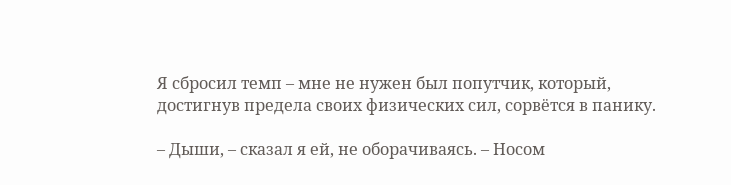Я сбросил темп – мне не нужен был попутчик, который, достигнув предела своих физических сил, сорвётся в панику.

– Дыши, – сказал я ей, не оборачиваясь. – Носом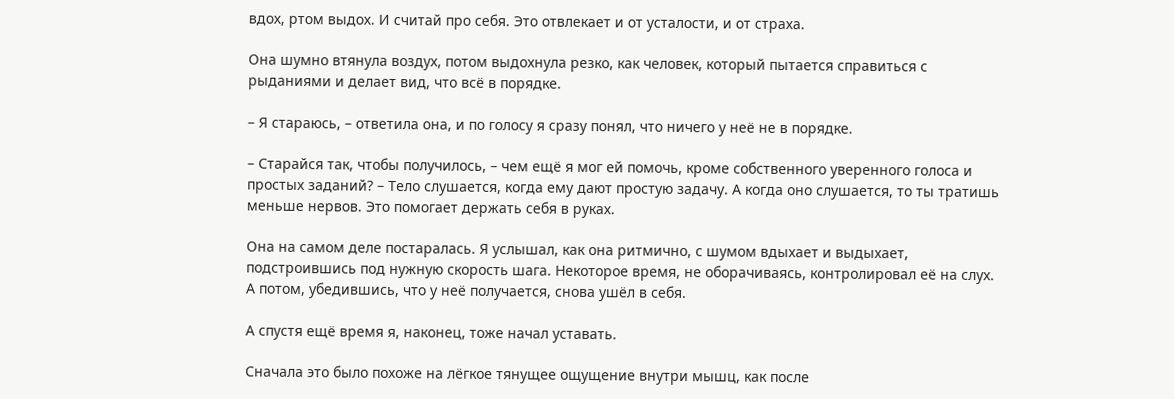вдох, ртом выдох. И считай про себя. Это отвлекает и от усталости, и от страха.

Она шумно втянула воздух, потом выдохнула резко, как человек, который пытается справиться с рыданиями и делает вид, что всё в порядке.

– Я стараюсь, – ответила она, и по голосу я сразу понял, что ничего у неё не в порядке.

– Старайся так, чтобы получилось, – чем ещё я мог ей помочь, кроме собственного уверенного голоса и простых заданий? – Тело слушается, когда ему дают простую задачу. А когда оно слушается, то ты тратишь меньше нервов. Это помогает держать себя в руках.

Она на самом деле постаралась. Я услышал, как она ритмично, с шумом вдыхает и выдыхает, подстроившись под нужную скорость шага. Некоторое время, не оборачиваясь, контролировал её на слух. А потом, убедившись, что у неё получается, снова ушёл в себя.

А спустя ещё время я, наконец, тоже начал уставать.

Сначала это было похоже на лёгкое тянущее ощущение внутри мышц, как после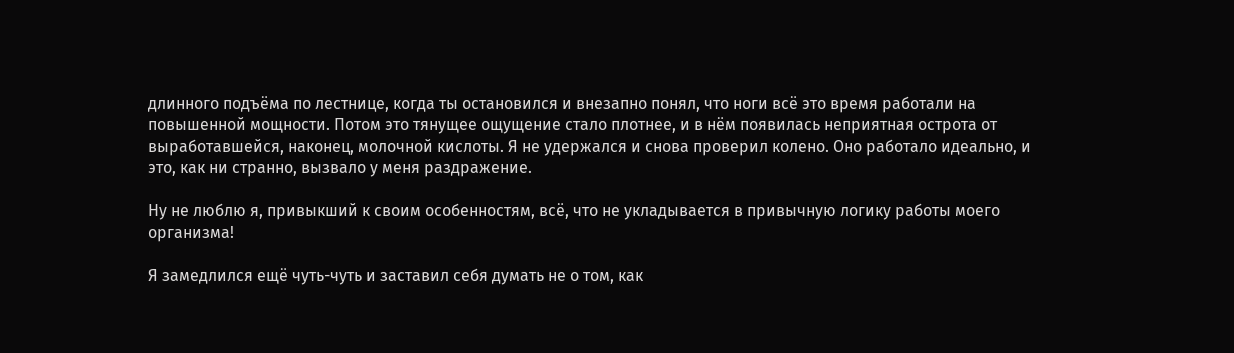длинного подъёма по лестнице, когда ты остановился и внезапно понял, что ноги всё это время работали на повышенной мощности. Потом это тянущее ощущение стало плотнее, и в нём появилась неприятная острота от выработавшейся, наконец, молочной кислоты. Я не удержался и снова проверил колено. Оно работало идеально, и это, как ни странно, вызвало у меня раздражение.

Ну не люблю я, привыкший к своим особенностям, всё, что не укладывается в привычную логику работы моего организма!

Я замедлился ещё чуть-чуть и заставил себя думать не о том, как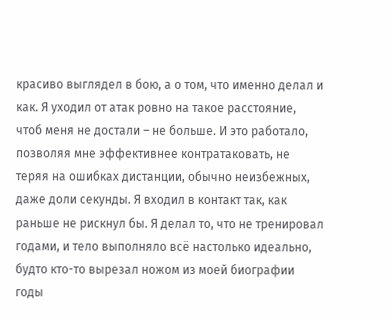красиво выглядел в бою, а о том, что именно делал и как. Я уходил от атак ровно на такое расстояние, чтоб меня не достали – не больше. И это работало, позволяя мне эффективнее контратаковать, не теряя на ошибках дистанции, обычно неизбежных, даже доли секунды. Я входил в контакт так, как раньше не рискнул бы. Я делал то, что не тренировал годами, и тело выполняло всё настолько идеально, будто кто-то вырезал ножом из моей биографии годы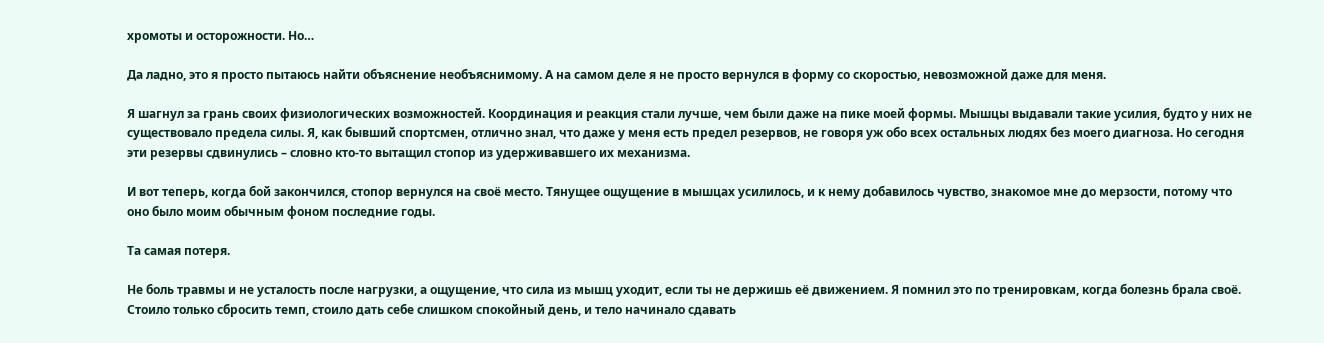хромоты и осторожности. Но…

Да ладно, это я просто пытаюсь найти объяснение необъяснимому. А на самом деле я не просто вернулся в форму со скоростью, невозможной даже для меня.

Я шагнул за грань своих физиологических возможностей. Координация и реакция стали лучше, чем были даже на пике моей формы. Мышцы выдавали такие усилия, будто у них не существовало предела силы. Я, как бывший спортсмен, отлично знал, что даже у меня есть предел резервов, не говоря уж обо всех остальных людях без моего диагноза. Но сегодня эти резервы сдвинулись – словно кто-то вытащил стопор из удерживавшего их механизма.

И вот теперь, когда бой закончился, стопор вернулся на своё место. Тянущее ощущение в мышцах усилилось, и к нему добавилось чувство, знакомое мне до мерзости, потому что оно было моим обычным фоном последние годы.

Та самая потеря.

Не боль травмы и не усталость после нагрузки, а ощущение, что сила из мышц уходит, если ты не держишь её движением. Я помнил это по тренировкам, когда болезнь брала своё. Стоило только сбросить темп, стоило дать себе слишком спокойный день, и тело начинало сдавать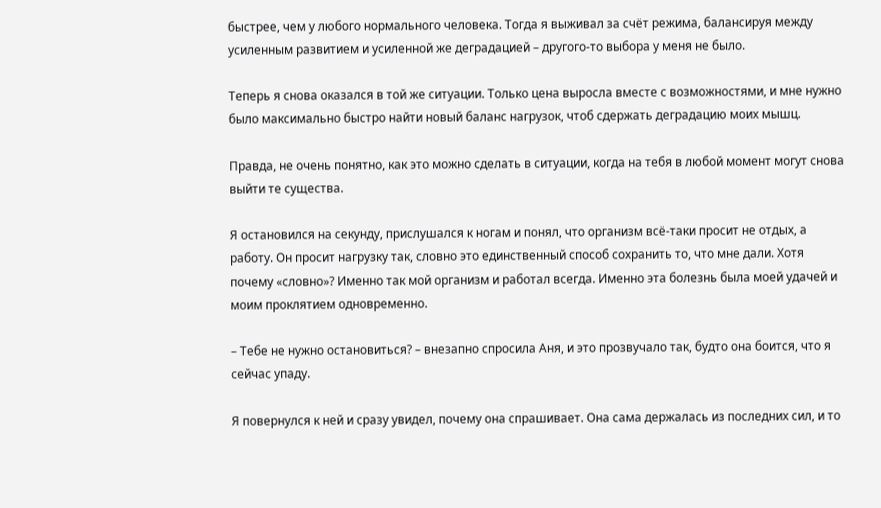быстрее, чем у любого нормального человека. Тогда я выживал за счёт режима, балансируя между усиленным развитием и усиленной же деградацией – другого-то выбора у меня не было.

Теперь я снова оказался в той же ситуации. Только цена выросла вместе с возможностями, и мне нужно было максимально быстро найти новый баланс нагрузок, чтоб сдержать деградацию моих мышц.

Правда, не очень понятно, как это можно сделать в ситуации, когда на тебя в любой момент могут снова выйти те существа.

Я остановился на секунду, прислушался к ногам и понял, что организм всё-таки просит не отдых, а работу. Он просит нагрузку так, словно это единственный способ сохранить то, что мне дали. Хотя почему «словно»? Именно так мой организм и работал всегда. Именно эта болезнь была моей удачей и моим проклятием одновременно.

– Тебе не нужно остановиться? – внезапно спросила Аня, и это прозвучало так, будто она боится, что я сейчас упаду.

Я повернулся к ней и сразу увидел, почему она спрашивает. Она сама держалась из последних сил, и то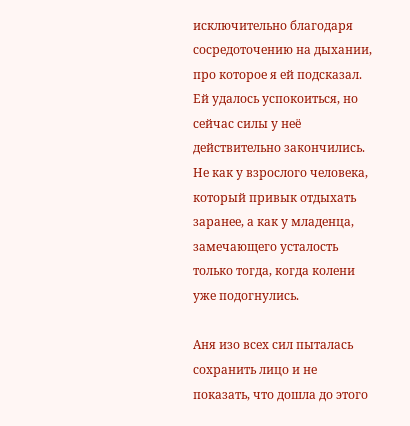исключительно благодаря сосредоточению на дыхании, про которое я ей подсказал. Ей удалось успокоиться, но сейчас силы у неё действительно закончились. Не как у взрослого человека, который привык отдыхать заранее, а как у младенца, замечающего усталость только тогда, когда колени уже подогнулись.

Аня изо всех сил пыталась сохранить лицо и не показать, что дошла до этого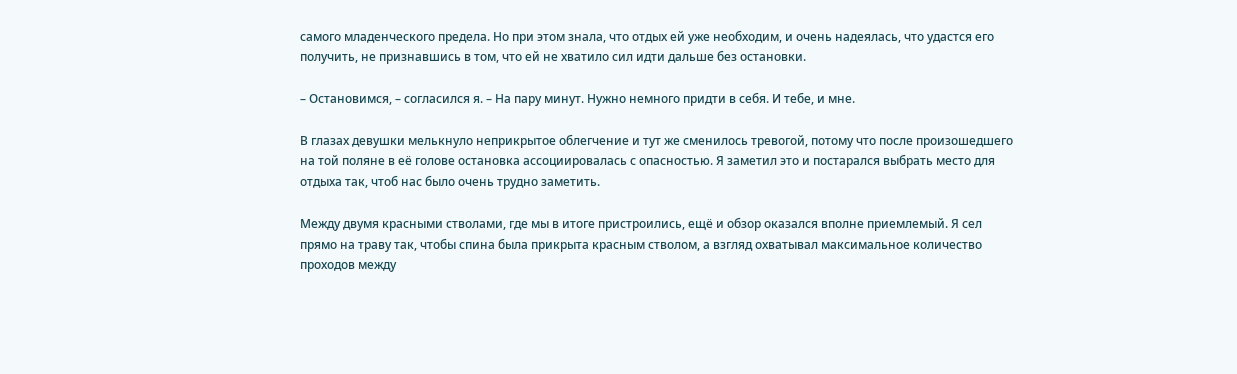самого младенческого предела. Но при этом знала, что отдых ей уже необходим, и очень надеялась, что удастся его получить, не признавшись в том, что ей не хватило сил идти дальше без остановки.

– Остановимся, – согласился я. – На пару минут. Нужно немного придти в себя. И тебе, и мне.

В глазах девушки мелькнуло неприкрытое облегчение и тут же сменилось тревогой, потому что после произошедшего на той поляне в её голове остановка ассоциировалась с опасностью. Я заметил это и постарался выбрать место для отдыха так, чтоб нас было очень трудно заметить.

Между двумя красными стволами, где мы в итоге пристроились, ещё и обзор оказался вполне приемлемый. Я сел прямо на траву так, чтобы спина была прикрыта красным стволом, а взгляд охватывал максимальное количество проходов между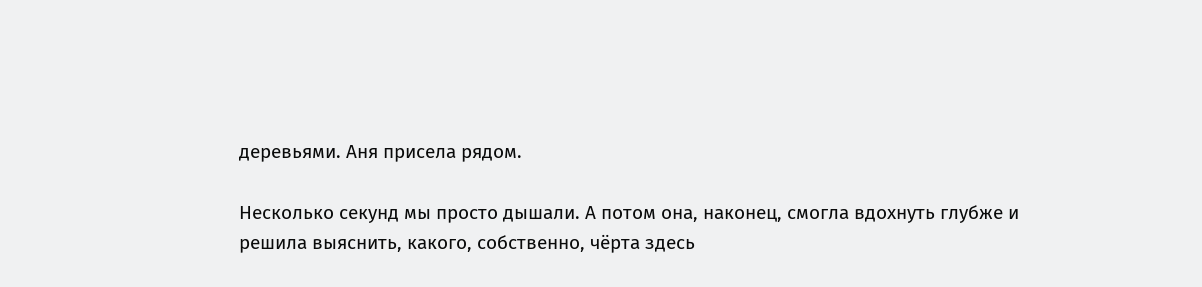деревьями. Аня присела рядом.

Несколько секунд мы просто дышали. А потом она, наконец, смогла вдохнуть глубже и решила выяснить, какого, собственно, чёрта здесь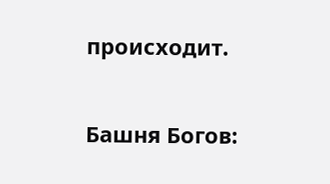происходит.

Башня Богов: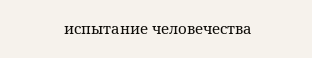испытание человечества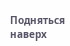Подняться наверх